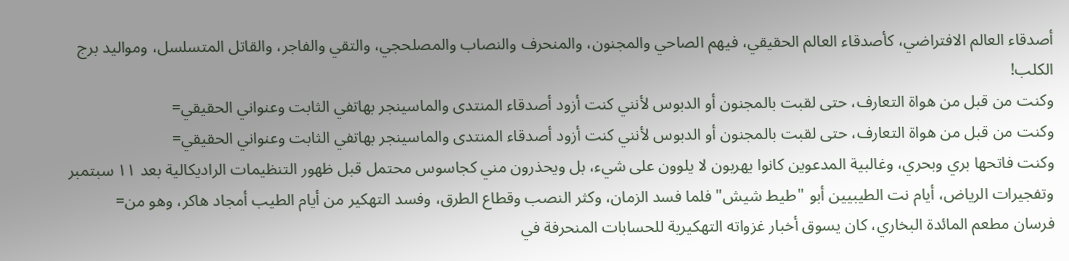أصدقاء العالم الافتراضي، كأصدقاء العالم الحقيقي، فيهم الصاحي والمجنون، والمنحرف والنصاب والمصلحجي، والتقي والفاجر، والقاتل المتسلسل، ومواليد برج الكلب!
وكنت من قبل من هواة التعارف، حتى لقبت بالمجنون أو الدبوس لأنني كنت أزود أصدقاء المنتدى والماسينجر بهاتفي الثابت وعنواني الحقيقي=
وكنت من قبل من هواة التعارف، حتى لقبت بالمجنون أو الدبوس لأنني كنت أزود أصدقاء المنتدى والماسينجر بهاتفي الثابت وعنواني الحقيقي=
وكنت فاتحها بري وبحري، وغالبية المدعوين كانوا يهربون لا يلوون على شيء، بل ويحذرون مني كجاسوس محتمل قبل ظهور التنظيمات الراديكالية بعد ١١ سبتمبر وتفجيرات الرياض، أيام نت الطيبيين أبو "طيط شيش" فلما فسد الزمان، وكثر النصب وقطاع الطرق، وفسد التهكير من أيام الطيب أمجاد هاكر، وهو من=
فرسان مطعم المائدة البخاري، كان يسوق أخبار غزواته التهكيرية للحسابات المنحرفة في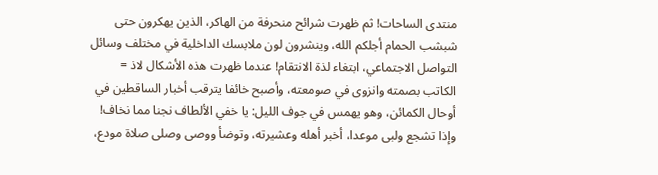منتدى الساحات! ثم ظهرت شرائح منحرفة من الهاكر، الذين يهكرون حتى شبشب الحمام أجلكم الله، وينشرون لون ملابسك الداخلية في مختلف وسائل التواصل الاجتماعي، ابتغاء لذة الانتقام! عندما ظهرت هذه الأشكال لاذ =
الكاتب بصمته وانزوى في صومعته، وأصبح خائفا يترقب أخبار الساقطين في أوحال الكمائن، وهو يهمس في جوف الليل: يا خفي الألطاف نجنا مما نخاف! وإذا تشجع ولبى موعدا، أخبر أهله وعشيرته، وتوضأ ووصى وصلى صلاة مودع،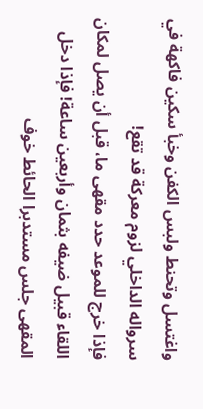واغتسل وتحنط ولبس الكفن وخبأ سكين فاكهة في سرواله الداخلي لزوم معركة قد تقع!
فإذا خرج للموعد حدد مقهى ما، قبل أن يصل لمكان اللقاء قبيل ضيفه بثمان وأربعين ساعة! فإذا دخل المقهى جلس مستدبرا الحائط خوف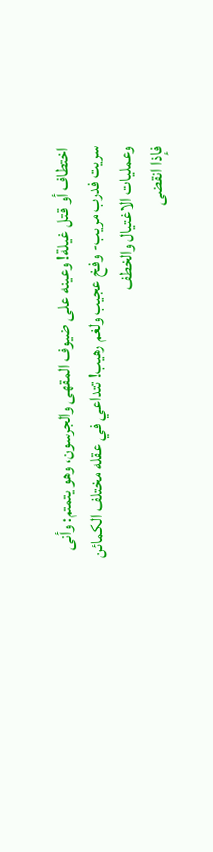اختطاف أو قتل غيلة! وعينه على ضيوف المقهى والجرسون، وهو يتمتم: وأنى سريت فدرب مريب- وفخ عجيب ولغم رهيب! تتداعي في عقله مختلف الكمائن وعمليات الاغتيال والخطف
فإذا انقضى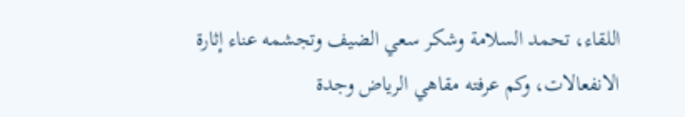اللقاء، تحمد السلامة وشكر سعي الضيف وتجشمه عناء إثارة الانفعالات، وكم عرفته مقاهي الرياض وجدة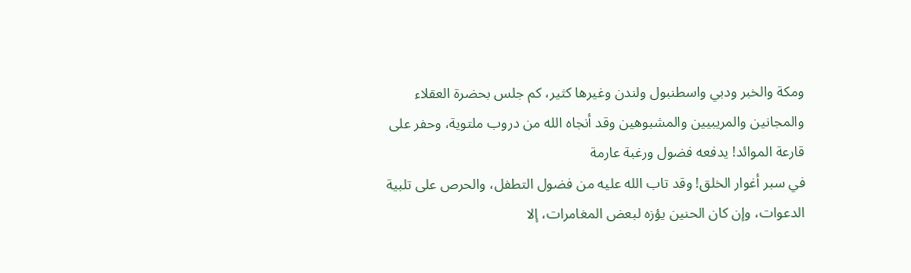ومكة والخبر ودبي واسطنبول ولندن وغيرها كثير، كم جلس بحضرة العقلاء والمجانين والمريبيين والمشبوهين وقد أنجاه الله من دروب ملتوية، وحفر على قارعة الموائد! يدفعه فضول ورغبة عارمة
في سبر أغوار الخلق! وقد تاب الله عليه من فضول التطفل، والحرص على تلبية الدعوات، وإن كان الحنين يؤزه لبعض المغامرات، إلا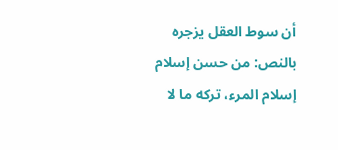أن سوط العقل يزجره بالنص: من حسن إسلام إسلام المرء، تركه ما لا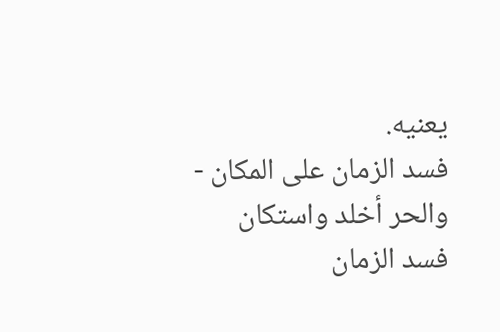يعنيه.
فسد الزمان على المكان - والحر أخلد واستكان
فسد الزمان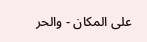على المكان - والحر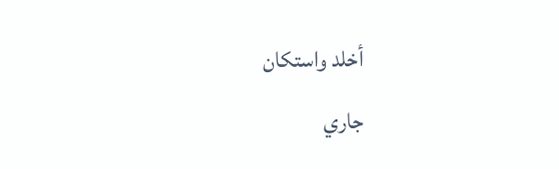أخلد واستكان
جاري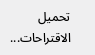تحميل الاقتراحات...